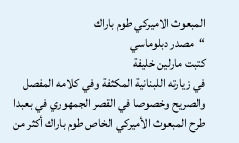المبعوث الاميركي طوم باراك
“مصدر دبلوماسي
كتبت مارلين خليفة
في زيارته اللبنانية المكثفة وفي كلامه المفصل والصريح وخصوصا في القصر الجمهوري في بعبدا طرح المبعوث الأميركي الخاص طوم باراك أكثر من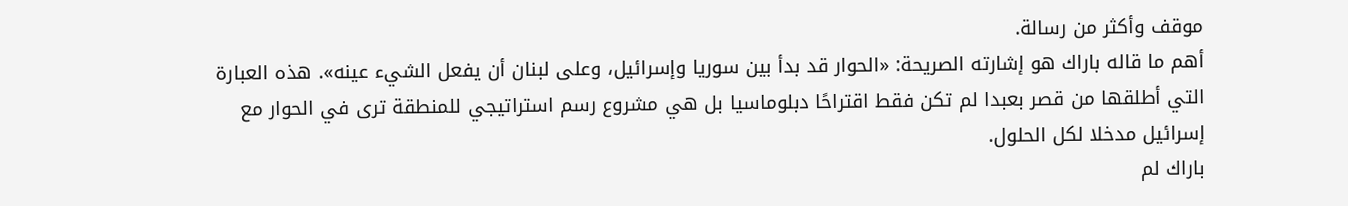موقف وأكثر من رسالة.
أهم ما قاله باراك هو إشارته الصريحة: «الحوار قد بدأ بين سوريا وإسرائيل، وعلى لبنان أن يفعل الشيء عينه». هذه العبارة التي أطلقها من قصر بعبدا لم تكن فقط اقتراحًا دبلوماسيا بل هي مشروع رسم استراتيجي للمنطقة ترى في الحوار مع إسرائيل مدخلا لكل الحلول.
باراك لم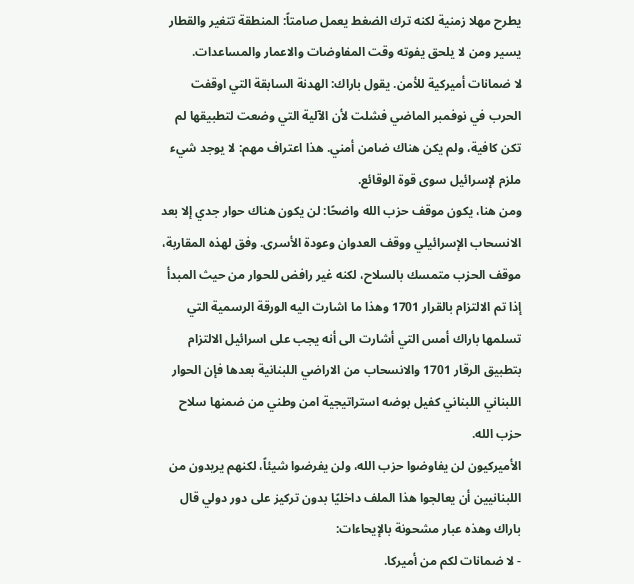يطرح مهلا زمنية لكنه ترك الضغط يعمل صامتاً: المنطقة تتغير والقطار يسير ومن لا يلحق يفوته وقت المفاوضات والاعمار والمساعدات.
لا ضمانات أميركية للأمن. يقول باراك: الهدنة السابقة التي اوقفت الحرب في نوفمبر الماضي فشلت لأن الآلية التي وضعت لتطبيقها لم تكن كافية، ولم يكن هناك ضامن أمني. هذا اعتراف مهم: لا يوجد شيء ملزم لإسرائيل سوى قوة الوقائع.
ومن هنا، يكون موقف حزب الله واضحًا: لن يكون هناك حوار جدي إلا بعد الانسحاب الإسرائيلي ووقف العدوان وعودة الأسرى. وفق لهذه المقاربة، موقف الحزب متمسك بالسلاح، لكنه غير رافض للحوار من حيث المبدأ إذا تم الالتزام بالقرار 1701 وهذا ما اشارت اليه الورقة الرسمية التي تسلمها باراك أمس التي أشارت الى أنه يجب على اسرائيل الالتزام بتطبيق الرقار 1701 والانسحاب من الاراضي اللبنانية بعدها فإن الحوار اللبناني اللبناني كفيل بوضه استراتيجية امن وطني من ضمنها سلاح حزب الله.
الأميركيون لن يفاوضوا حزب الله، ولن يفرضوا شيئاً، لكنهم يريدون من اللبنانيين أن يعالجوا هذا الملف داخليًا بدون تركيز على دور دولي قال باراك وهذه عبار مشحونة بالإيحاءات:
- لا ضمانات لكم من أميركا.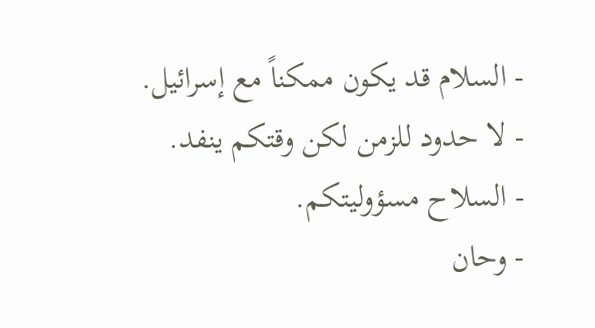- السلام قد يكون ممكناً مع إسرائيل.
- لا حدود للزمن لكن وقتكم ينفد.
- السلاح مسؤوليتكم.
- وحان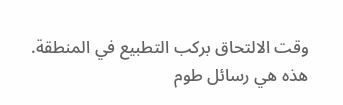وقت الالتحاق بركب التطبيع في المنطقة.
هذه هي رسائل طوم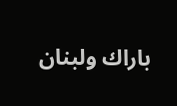باراك ولبنان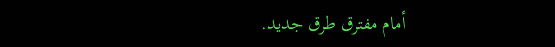أمام مفترق طرق جديد.